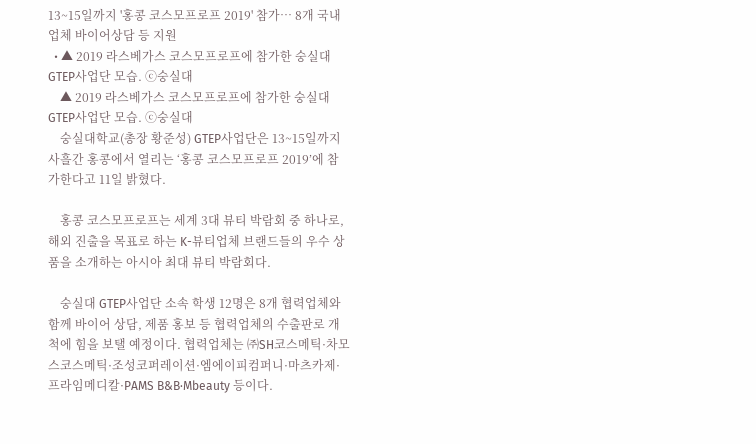13~15일까지 '홍콩 코스모프로프 2019' 참가… 8개 국내업체 바이어상담 등 지원
  • ▲ 2019 라스베가스 코스모프로프에 참가한 숭실대 GTEP사업단 모습. ⓒ숭실대
    ▲ 2019 라스베가스 코스모프로프에 참가한 숭실대 GTEP사업단 모습. ⓒ숭실대
    숭실대학교(총장 황준성) GTEP사업단은 13~15일까지 사흘간 홍콩에서 열리는 ‘홍콩 코스모프로프 2019’에 참가한다고 11일 밝혔다.

    홍콩 코스모프로프는 세계 3대 뷰티 박람회 중 하나로, 해외 진출을 목표로 하는 K-뷰티업체 브랜드들의 우수 상품을 소개하는 아시아 최대 뷰티 박람회다.

    숭실대 GTEP사업단 소속 학생 12명은 8개 협력업체와 함께 바이어 상담, 제품 홍보 등 협력업체의 수출판로 개척에 힘을 보탤 예정이다. 협력업체는 ㈜SH코스메틱·차모스코스메틱·조성코퍼레이션·엠에이피컴퍼니·마츠카제·프라임메디칼·PAMS B&B·Mbeauty 등이다.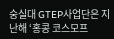숭실대 GTEP사업단은 지난해 ‘홍콩 코스모프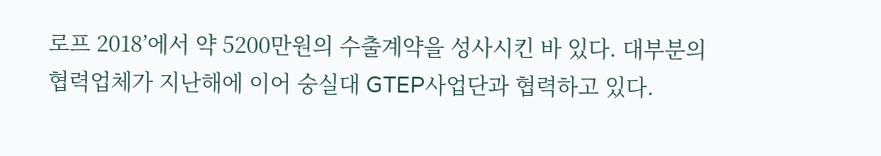로프 2018’에서 약 5200만원의 수출계약을 성사시킨 바 있다. 대부분의 협력업체가 지난해에 이어 숭실대 GTEP사업단과 협력하고 있다.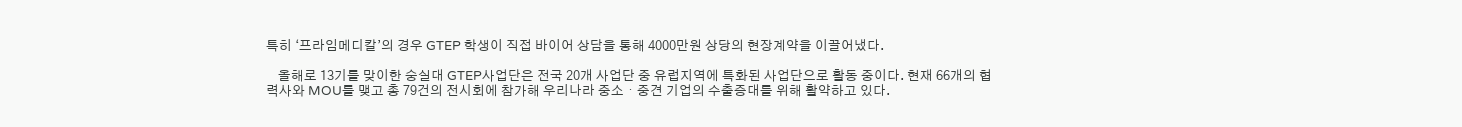특히 ‘프라임메디칼’의 경우 GTEP 학생이 직접 바이어 상담을 통해 4000만원 상당의 현장계약을 이끌어냈다.

    올해로 13기를 맞이한 숭실대 GTEP사업단은 전국 20개 사업단 중 유럽지역에 특화된 사업단으로 활동 중이다. 현재 66개의 협력사와 MOU를 맺고 총 79건의 전시회에 참가해 우리나라 중소・중견 기업의 수출증대를 위해 활약하고 있다.